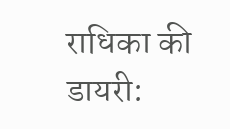राधिका की डायरी: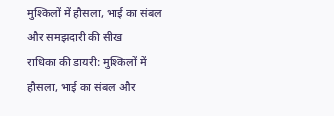मुश्किलों में हौसला, भाई का संबल और समझदारी की सीख
राधिका की डायरी: मुश्किलों में हौसला, भाई का संबल और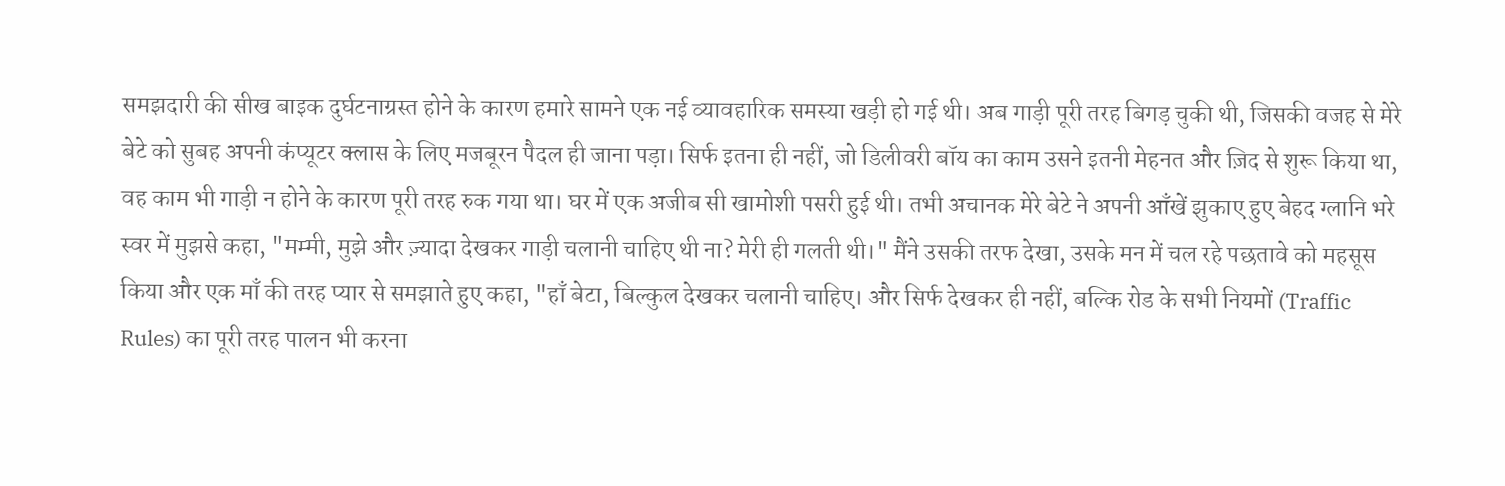समझदारी की सीख बाइक दुर्घटनाग्रस्त होने के कारण हमारे सामने एक नई व्यावहारिक समस्या खड़ी हो गई थी। अब गाड़ी पूरी तरह बिगड़ चुकी थी, जिसकी वजह से मेरे बेटे को सुबह अपनी कंप्यूटर क्लास के लिए मजबूरन पैदल ही जाना पड़ा। सिर्फ इतना ही नहीं, जो डिलीवरी बॉय का काम उसने इतनी मेहनत और ज़िद से शुरू किया था, वह काम भी गाड़ी न होने के कारण पूरी तरह रुक गया था। घर में एक अजीब सी खामोशी पसरी हुई थी। तभी अचानक मेरे बेटे ने अपनी आँखें झुकाए हुए बेहद ग्लानि भरे स्वर में मुझसे कहा, "मम्मी, मुझे और ज़्यादा देखकर गाड़ी चलानी चाहिए थी ना? मेरी ही गलती थी।" मैंने उसकी तरफ देखा, उसके मन में चल रहे पछतावे को महसूस किया और एक माँ की तरह प्यार से समझाते हुए कहा, "हाँ बेटा, बिल्कुल देखकर चलानी चाहिए। और सिर्फ देखकर ही नहीं, बल्कि रोड के सभी नियमों (Traffic Rules) का पूरी तरह पालन भी करना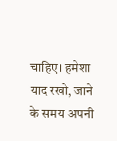चाहिए। हमेशा याद रखो, जाने के समय अपनी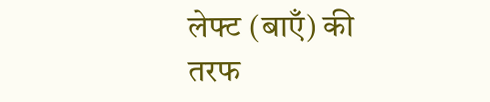लेफ्ट (बाएँ) की तरफ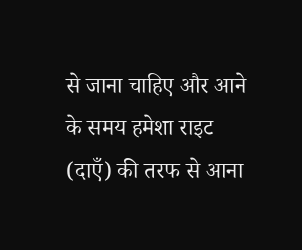से जाना चाहिए और आने के समय हमेशा राइट (दाएँ) की तरफ से आना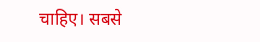चाहिए। सबसे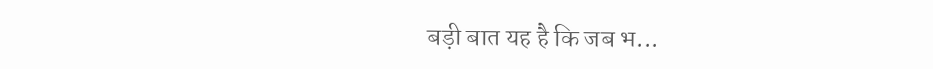बड़ी बात यह है कि जब भ...